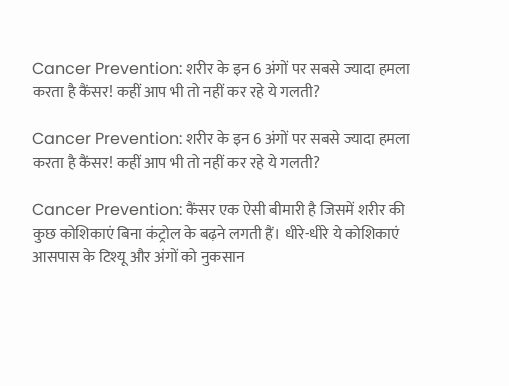Cancer Prevention: शरीर के इन 6 अंगों पर सबसे ज्यादा हमला करता है कैंसर! कहीं आप भी तो नहीं कर रहे ये गलती?

Cancer Prevention: शरीर के इन 6 अंगों पर सबसे ज्यादा हमला करता है कैंसर! कहीं आप भी तो नहीं कर रहे ये गलती?

Cancer Prevention: कैंसर एक ऐसी बीमारी है जिसमें शरीर की कुछ कोशिकाएं बिना कंट्रोल के बढ़ने लगती हैं। धीरे-धीरे ये कोशिकाएं आसपास के टिश्यू और अंगों को नुकसान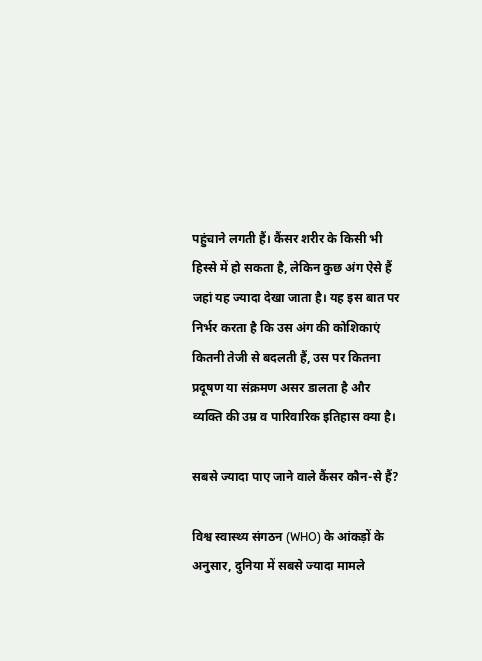पहुंचाने लगती हैं। कैंसर शरीर के किसी भी हिस्से में हो सकता है, लेकिन कुछ अंग ऐसे हैं जहां यह ज्यादा देखा जाता है। यह इस बात पर निर्भर करता है कि उस अंग की कोशिकाएं कितनी तेजी से बदलती हैं, उस पर कितना प्रदूषण या संक्रमण असर डालता है और व्यक्ति की उम्र व पारिवारिक इतिहास क्या है।

सबसे ज्यादा पाए जाने वाले कैंसर कौन-से हैं?

विश्व स्वास्थ्य संगठन (WHO) के आंकड़ों के अनुसार, दुनिया में सबसे ज्यादा मामले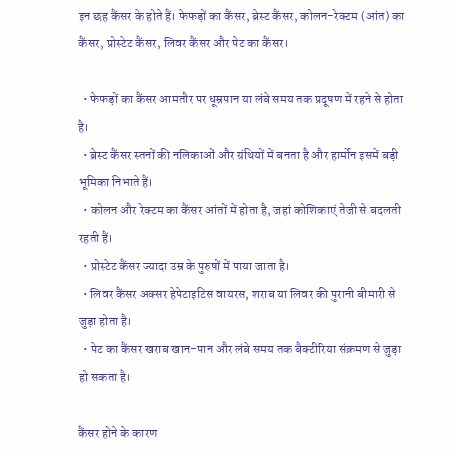इन छह कैंसर के होते हैं। फेफड़ों का कैंसर, ब्रेस्ट कैंसर, कोलन-रेक्टम (आंत) का कैंसर, प्रोस्टेट कैंसर, लिवर कैंसर और पेट का कैंसर।

  • फेफड़ों का कैंसर आमतौर पर धूम्रपान या लंबे समय तक प्रदूषण में रहने से होता है।
  • ब्रेस्ट कैंसर स्तनों की नलिकाओं और ग्रंथियों में बनता है और हार्मोन इसमें बड़ी भूमिका निभाते हैं।
  • कोलन और रेक्टम का कैंसर आंतों में होता है, जहां कोशिकाएं तेजी से बदलती रहती हैं।
  • प्रोस्टेट कैंसर ज्यादा उम्र के पुरुषों में पाया जाता है।
  • लिवर कैंसर अक्सर हेपेटाइटिस वायरस, शराब या लिवर की पुरानी बीमारी से जुड़ा होता है।
  • पेट का कैंसर खराब खान-पान और लंबे समय तक बैक्टीरिया संक्रमण से जुड़ा हो सकता है।

कैंसर होने के कारण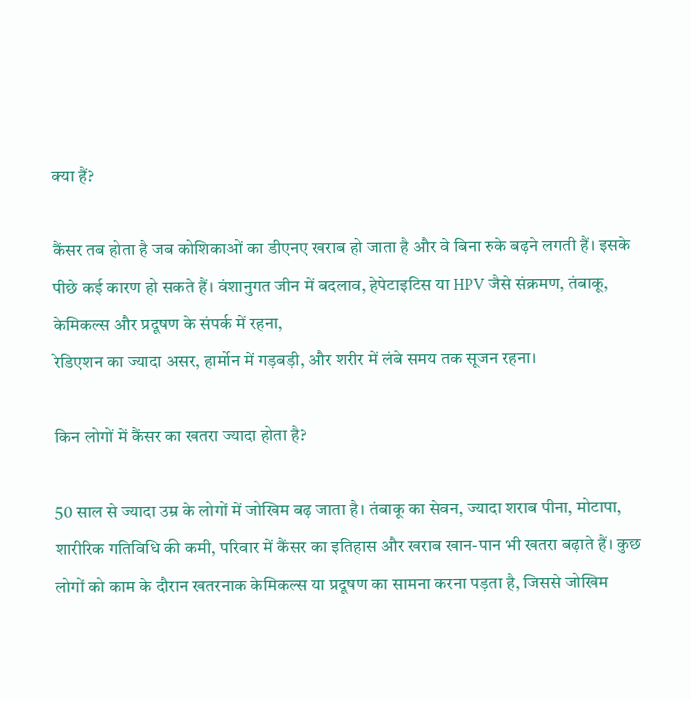क्या हैं?

कैंसर तब होता है जब कोशिकाओं का डीएनए खराब हो जाता है और वे बिना रुके बढ़ने लगती हैं। इसके पीछे कई कारण हो सकते हैं। वंशानुगत जीन में बदलाव, हेपेटाइटिस या HPV जैसे संक्रमण, तंबाकू, केमिकल्स और प्रदूषण के संपर्क में रहना,
रेडिएशन का ज्यादा असर, हार्मोन में गड़बड़ी, और शरीर में लंबे समय तक सूजन रहना।

किन लोगों में कैंसर का खतरा ज्यादा होता है?

50 साल से ज्यादा उम्र के लोगों में जोखिम बढ़ जाता है। तंबाकू का सेवन, ज्यादा शराब पीना, मोटापा, शारीरिक गतिविधि की कमी, परिवार में कैंसर का इतिहास और खराब खान-पान भी खतरा बढ़ाते हैं। कुछ लोगों को काम के दौरान खतरनाक केमिकल्स या प्रदूषण का सामना करना पड़ता है, जिससे जोखिम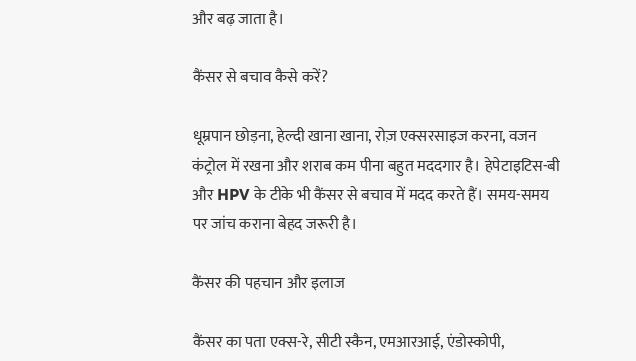और बढ़ जाता है।

कैंसर से बचाव कैसे करें?

धूम्रपान छोड़ना, हेल्दी खाना खाना, रोज़ एक्सरसाइज करना, वजन कंट्रोल में रखना और शराब कम पीना बहुत मददगार है। हेपेटाइटिस-बी और HPV के टीके भी कैंसर से बचाव में मदद करते हैं। समय-समय पर जांच कराना बेहद जरूरी है।

कैंसर की पहचान और इलाज

कैंसर का पता एक्स-रे, सीटी स्कैन, एमआरआई, एंडोस्कोपी,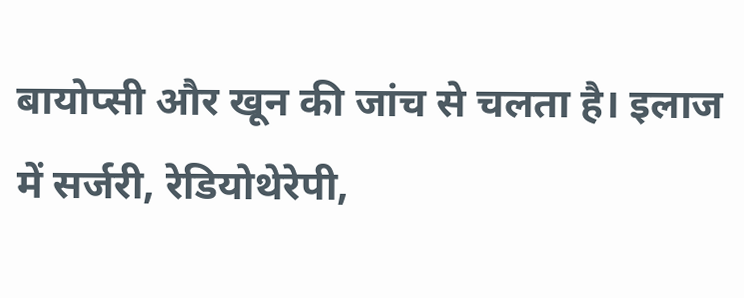बायोप्सी और खून की जांच से चलता है। इलाज में सर्जरी, रेडियोथेरेपी,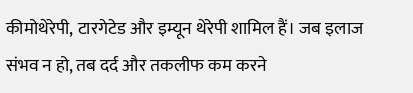कीमोथेरेपी, टारगेटेड और इम्यून थेरेपी शामिल हैं। जब इलाज संभव न हो, तब दर्द और तकलीफ कम करने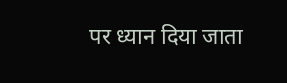पर ध्यान दिया जाता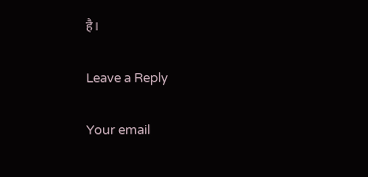है।

Leave a Reply

Your email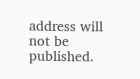address will not be published.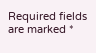Required fields are marked *